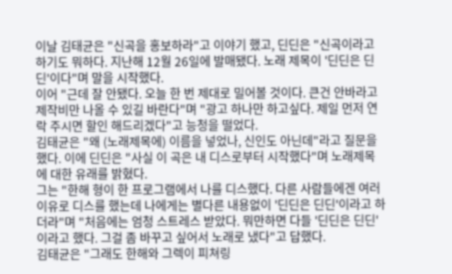이날 김태균은 "신곡을 홍보하라"고 이야기 했고, 딘딘은 "신곡이라고 하기도 뭐하다. 지난해 12월 26일에 발매됐다. 노래 제목이 '딘딘은 딘딘'이다"며 말을 시작했다.
이어 "근데 잘 안됐다. 오늘 한 번 제대로 밀어볼 것이다. 큰건 안바라고 제작비만 나올 수 있길 바란다"며 "광고 하나만 하고싶다. 제일 먼저 연락 주시면 할인 해드리겠다"고 능청을 떨었다.
김태균은 "왜 (노래제목에) 이름을 넣었나, 신인도 아닌데"라고 질문을 했다. 이에 딘딘은 "사실 이 곡은 내 디스로부터 시작했다"며 노래제목에 대한 유래를 밝혔다.
그는 "한해 형이 한 프로그램에서 나를 디스했다. 다른 사람들에겐 여러 이유로 디스를 했는데 나에게는 별다른 내용없이 '딘딘은 딘딘'이라고 하더라"며 "처음에는 엄청 스트레스 받았다. 뭐만하면 다들 '딘딘은 딘딘'이라고 했다. 그걸 좀 바꾸고 싶어서 노래로 냈다"고 답했다.
김태균은 "그래도 한해와 그렉이 피쳐링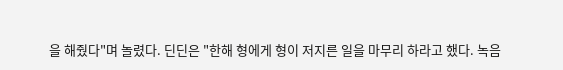을 해줬다"며 놀렸다. 딘딘은 "한해 형에게 형이 저지른 일을 마무리 하라고 했다. 녹음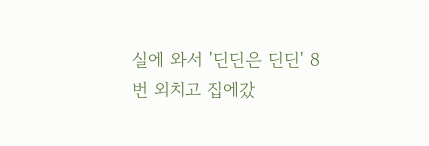실에 와서 '딘딘은 딘딘' 8번 외치고 집에갔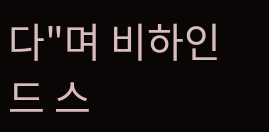다"며 비하인드 스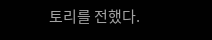토리를 전했다.